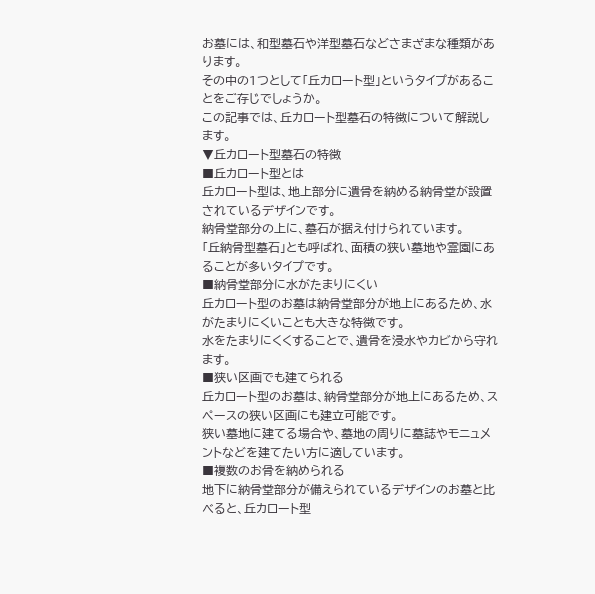お墓には、和型墓石や洋型墓石などさまざまな種類があります。
その中の1つとして「丘カロート型」というタイプがあることをご存じでしょうか。
この記事では、丘カロート型墓石の特徴について解説します。
▼丘カロート型墓石の特徴
■丘カロート型とは
丘カロート型は、地上部分に遺骨を納める納骨堂が設置されているデザインです。
納骨堂部分の上に、墓石が据え付けられています。
「丘納骨型墓石」とも呼ばれ、面積の狭い墓地や霊園にあることが多いタイプです。
■納骨堂部分に水がたまりにくい
丘カロート型のお墓は納骨堂部分が地上にあるため、水がたまりにくいことも大きな特徴です。
水をたまりにくくすることで、遺骨を浸水やカビから守れます。
■狭い区画でも建てられる
丘カロート型のお墓は、納骨堂部分が地上にあるため、スペースの狭い区画にも建立可能です。
狭い墓地に建てる場合や、墓地の周りに墓誌やモニュメントなどを建てたい方に適しています。
■複数のお骨を納められる
地下に納骨堂部分が備えられているデザインのお墓と比べると、丘カロート型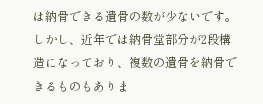は納骨できる遺骨の数が少ないです。
しかし、近年では納骨堂部分が2段構造になっており、複数の遺骨を納骨できるものもありま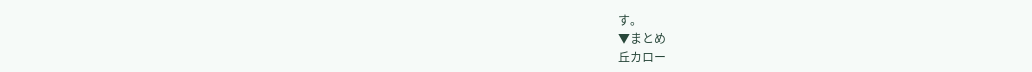す。
▼まとめ
丘カロー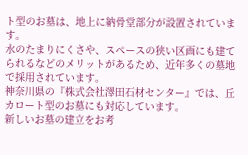ト型のお墓は、地上に納骨堂部分が設置されています。
水のたまりにくさや、スペースの狭い区画にも建てられるなどのメリットがあるため、近年多くの墓地で採用されています。
神奈川県の『株式会社澤田石材センター』では、丘カロート型のお墓にも対応しています。
新しいお墓の建立をお考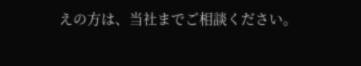えの方は、当社までご相談ください。